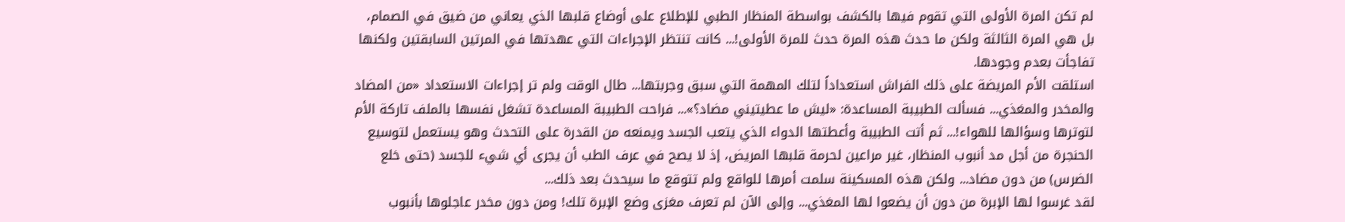لم تكن المرة الأولى التي تقوم فيها بالكشف بواسطة المنظار الطبي للإطلاع على أوضاع قلبها الذي يعاني من ضيق في الصمام، بل هي المرة الثالثة ولكن ما حدث هذه المرة حدث للمرة الأولى!... كانت تنتظر الإجراءات التي عهدتها في المرتين السابقتين ولكنها تفاجأت بعدم وجودها.
استلقت الأم المريضة على ذلك الفراش استعداداً لتلك المهمة التي سبق وجربتها... طال الوقت ولم تر إجراءات الاستعداد «من المضاد والمخدر والمغذي... فسألت الطبيبة المساعدة: «ليش ما عطيتيني مضاد؟»... فراحت الطبيبة المساعدة تشغل نفسها بالملف تاركة الأم لتوترها وسؤالها للهواء!... ثم أتت الطبيبة وأعطتها الدواء الذي يتعب الجسد ويمنعه من القدرة على التحدث وهو يستعمل لتوسيع الحنجرة من أجل مد أنبوب المنظار، غير مراعين لحرمة قلبها المريض، إذ لا يصح في عرف الطب أن يجرى أي شيء للجسد (حتى خلع الضرس) من دون مضاد... ولكن هذه المسكينة سلمت أمرها للواقع ولم تتوقع ما سيحدث بعد ذلك...
لقد غرسوا لها الإبرة من دون أن يضعوا لها المغذي... وإلى الآن لم تعرف مغزى وضع الإبرة تلك! ومن دون مخدر عاجلوها بأنبوب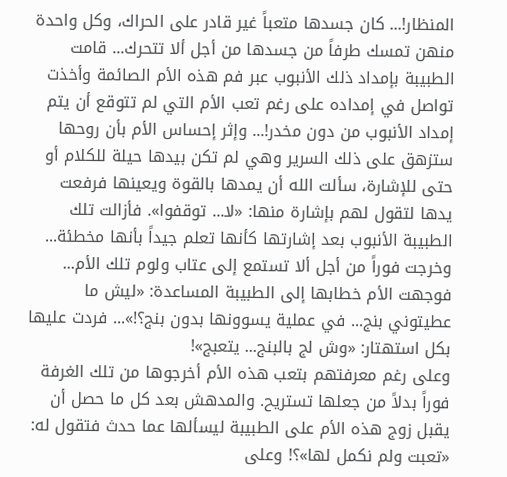المنظار!... كان جسدها متعباً غير قادر على الحراك، وكل واحدة منهن تمسك طرفاً من جسدها من أجل ألا تتحرك... قامت الطبيبة بإمداد ذلك الأنبوب عبر فم هذه الأم الصائمة وأخذت تواصل في إمداده على رغم تعب الأم التي لم تتوقع أن يتم إمداد الأنبوب من دون مخدر!... وإثر إحساس الأم بأن روحها ستزهق على ذلك السرير وهي لم تكن بيدها حيلة للكلام أو حتى للإشارة، سألت الله أن يمدها بالقوة ويعينها فرفعت يدها لتقول لهم بإشارة منها: «لا... توقفوا». فأزالت تلك الطبيبة الأنبوب بعد إشارتها كأنها تعلم جيداً بأنها مخطئة... وخرجت فوراً من أجل ألا تستمع إلى عتاب ولوم تلك الأم... فوجهت الأم خطابها إلى الطبيبة المساعدة: «ليش ما عطيتوني بنج... في عملية يسوونها بدون بنج؟!»... فردت عليها بكل استهتار: «وش لج بالبنج... يتعبج»!
وعلى رغم معرفتهم بتعب هذه الأم أخرجوها من تلك الغرفة فوراً بدلاً من جعلها تستريح. والمدهش بعد كل ما حصل أن يقبل زوج هذه الأم على الطبيبة ليسألها عما حدث فتقول له: «تعبت ولم نكمل لها»؟! وعلى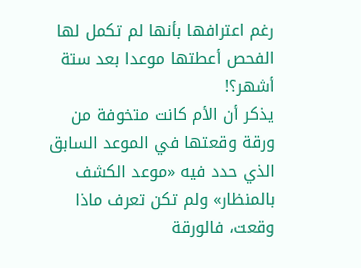رغم اعترافها بأنها لم تكمل لها الفحص أعطتها موعدا بعد ستة أشهر؟!
يذكر أن الأم كانت متخوفة من ورقة وقعتها في الموعد السابق الذي حدد فيه «موعد الكشف بالمنظار» ولم تكن تعرف ماذا وقعت، فالورقة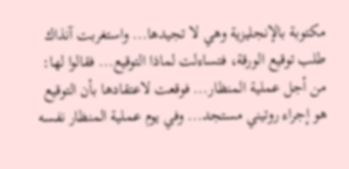مكتوبة بالإنجليزية وهي لا تجيدها... واستغربت آنذاك طلب توقيع الورقة، فتساءلت لماذا التوقيع... فقالوا لها: من أجل عملية المنظار... فوقعت لاعتقادها بأن التوقيع هو إجراء روتيني مستجد... وفي يوم عملية المنظار نفسه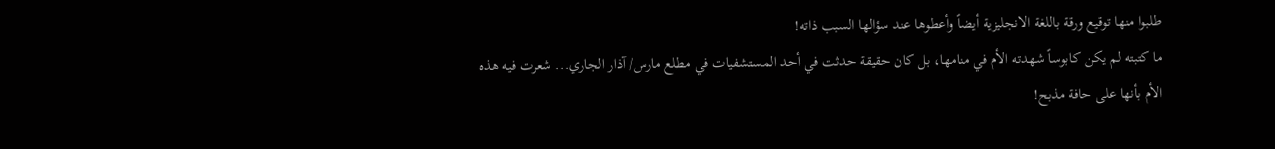طلبوا منها توقيع ورقة باللغة الانجليزية أيضاً وأعطوها عند سؤالها السبب ذاته!
ما كتبته لم يكن كابوساً شهدته الأم في منامها، بل كان حقيقة حدثت في أحد المستشفيات في مطلع مارس/ آذار الجاري... شعرت فيه هذه الأم بأنها على حافة مذبح!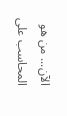الآن... من هو المحاسب على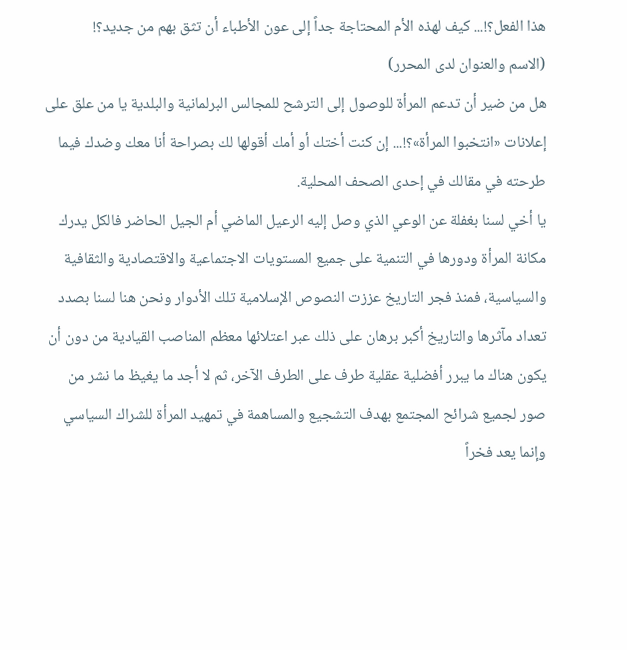هذا الفعل؟!... كيف لهذه الأم المحتاجة جداً إلى عون الأطباء أن تثق بهم من جديد؟!
(الاسم والعنوان لدى المحرر)
هل من ضير أن تدعم المرأة للوصول إلى الترشح للمجالس البرلمانية والبلدية يا من علق على إعلانات «انتخبوا المرأة»؟!... إن كنت أختك أو أمك أقولها لك بصراحة أنا معك وضدك فيما طرحته في مقالك في إحدى الصحف المحلية.
يا أخي لسنا بغفلة عن الوعي الذي وصل إليه الرعيل الماضي أم الجيل الحاضر فالكل يدرك مكانة المرأة ودورها في التنمية على جميع المستويات الاجتماعية والاقتصادية والثقافية والسياسية، فمنذ فجر التاريخ عززت النصوص الإسلامية تلك الأدوار ونحن هنا لسنا بصدد تعداد مآثرها والتاريخ أكبر برهان على ذلك عبر اعتلائها معظم المناصب القيادية من دون أن يكون هناك ما يبرر أفضلية عقلية طرف على الطرف الآخر، ثم لا أجد ما يغيظ ما نشر من صور لجميع شرائح المجتمع بهدف التشجيع والمساهمة في تمهيد المرأة للشراك السياسي وإنما يعد فخراً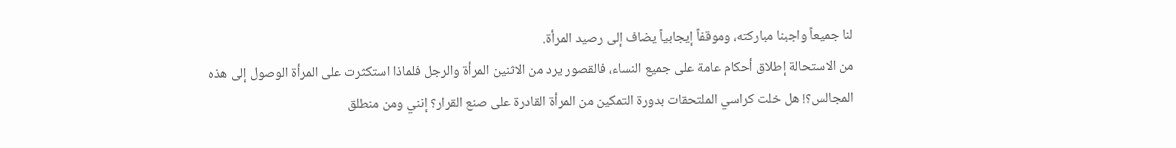لنا جميعاً واجبنا مباركته، وموقفاً إيجابياً يضاف إلى رصيد المرأة.
من الاستحالة إطلاق أحكام عامة على جميع النساء، فالقصور يرد من الاثنين المرأة والرجل فلماذا استكثرت على المرأة الوصول إلى هذه المجالس؟! هل خلت كراسي الملتحقات بدورة التمكين من المرأة القادرة على صنع القرار؟ إنني ومن منطلق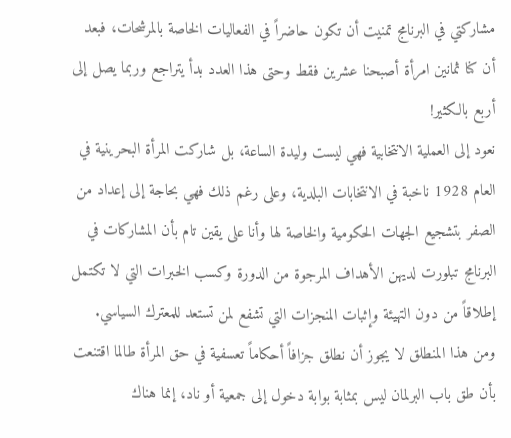مشاركتي في البرنامج تمنيت أن تكون حاضراً في الفعاليات الخاصة بالمرشحات، فبعد أن كنا ثمانين امرأة أصبحنا عشرين فقط وحتى هذا العدد بدأ يتراجع وربما يصل إلى أربع بالكثير!
نعود إلى العملية الانتخابية فهي ليست وليدة الساعة، بل شاركت المرأة البحرينية في العام 1928 ناخبة في الانتخابات البلدية، وعلى رغم ذلك فهي بحاجة إلى إعداد من الصفر بتشجيع الجهات الحكومية والخاصة لها وأنا على يقين تام بأن المشاركات في البرنامج تبلورت لديهن الأهداف المرجوة من الدورة وكسب الخبرات التي لا تكتمل إطلاقاً من دون التهيئة وإثبات المنجزات التي تشفع لمن تستعد للمعترك السياسي.
ومن هذا المنطلق لا يجوز أن نطلق جزافاً أحكاماً تعسفية في حق المرأة طالما اقتنعت بأن طق باب البرلمان ليس بمثابة بوابة دخول إلى جمعية أو ناد، إنما هناك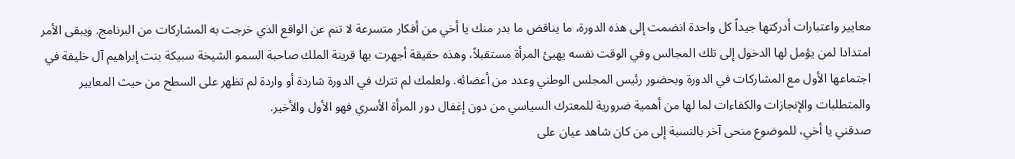معايير واعتبارات أدركتها جيداً كل واحدة انضمت إلى هذه الدورة، ما يناقض ما بدر منك يا أخي من أفكار متسرعة لا تنم عن الواقع الذي خرجت به المشاركات من البرنامج. ويبقى الأمر امتدادا لمن يؤمل لها الدخول إلى تلك المجالس وفي الوقت نفسه يهيئ المرأة مستقبلاً، وهذه حقيقة أجهرت بها قرينة الملك صاحبة السمو الشيخة سبيكة بنت إبراهيم آل خليفة في اجتماعها الأول مع المشاركات في الدورة وبحضور رئيس المجلس الوطني وعدد من أعضائه. ولعلمك لم تترك في الدورة شاردة أو واردة لم تظهر على السطح من حيث المعايير والمتطلبات والإنجازات والكفاءات لما لها من أهمية ضرورية للمعترك السياسي من دون إغفال دور المرأة الأسري فهو الأول والأخير.
صدقني يا أخي، للموضوع منحى آخر بالنسبة إلى من كان شاهد عيان على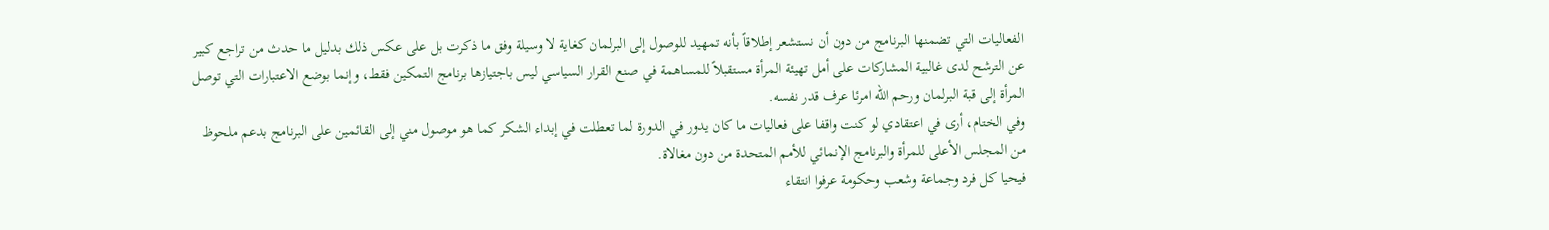الفعاليات التي تضمنها البرنامج من دون أن نستشعر إطلاقاً بأنه تمهيد للوصول إلى البرلمان كغاية لا وسيلة وفق ما ذكرت بل على عكس ذلك بدليل ما حدث من تراجع كبير عن الترشح لدى غالبية المشاركات على أمل تهيئة المرأة مستقبلاً للمساهمة في صنع القرار السياسي ليس باجتيازها برنامج التمكين فقط، وإنما بوضع الاعتبارات التي توصل المرأة إلى قبة البرلمان ورحم الله امرئا عرف قدر نفسه.
وفي الختام، أرى في اعتقادي لو كنت واقفا على فعاليات ما كان يدور في الدورة لما تعطلت في إبداء الشكر كما هو موصول مني إلى القائمين على البرنامج بدعم ملحوظ من المجلس الأعلى للمرأة والبرنامج الإنمائي للأمم المتحدة من دون مغالاة.
فيحيا كل فرد وجماعة وشعب وحكومة عرفوا انتقاء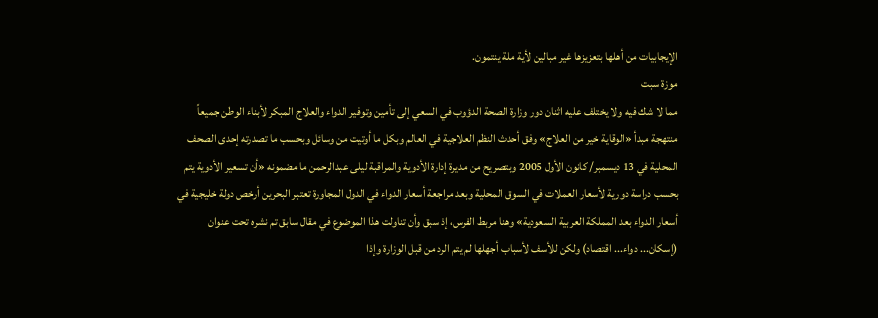الإيجابيات من أهلها بتعزيزها غير مبالين لأية ملة ينتمون.
موزة سبت
مما لا شك فيه ولا يختلف عليه اثنان دور وزارة الصحة الدؤوب في السعي إلى تأمين وتوفير الدواء والعلاج المبكر لأبناء الوطن جميعاً منتهجة مبدأ «الوقاية خير من العلاج» وفق أحدث النظم العلاجية في العالم وبكل ما أوتيت من وسائل وبحسب ما تصدرته إحدى الصحف المحلية في 13 ديسمبر/ كانون الأول 2005 وبتصريح من مديرة إدارة الأدوية والمراقبة ليلى عبدالرحمن ما مضمونه «أن تسعير الأدوية يتم بحسب دراسة دورية لأسعار العملات في السوق المحلية وبعد مراجعة أسعار الدواء في الدول المجاورة تعتبر البحرين أرخص دولة خليجية في أسعار الدواء بعد المملكة العربية السعودية» وهنا مربط الفرس، إذ سبق وأن تناولت هذا الموضوع في مقال سابق تم نشره تحت عنوان (إسكان... دواء... اقتصاد) ولكن للأسف لأسباب أجهلها لم يتم الرد من قبل الوزارة وإذا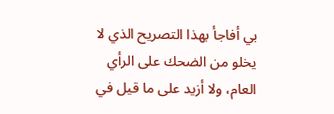بي أفاجأ بهذا التصريح الذي لا يخلو من الضحك على الرأي العام، ولا أزيد على ما قيل في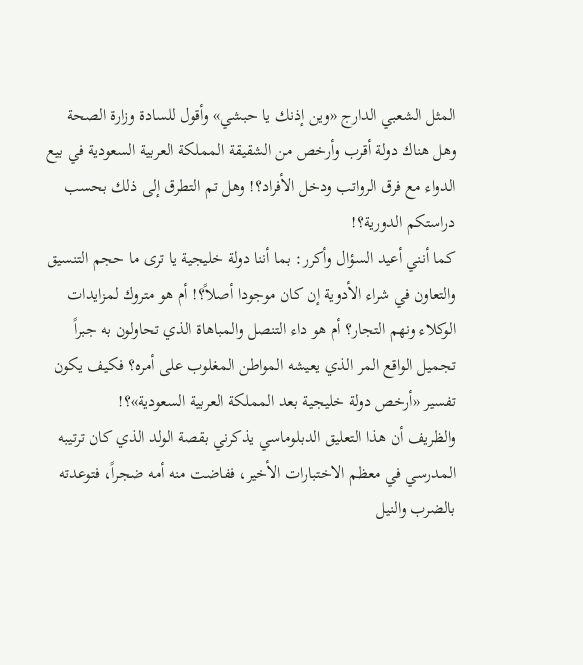المثل الشعبي الدارج «وين إذنك يا حبشي» وأقول للسادة وزارة الصحة وهل هناك دولة أقرب وأرخص من الشقيقة المملكة العربية السعودية في بيع الدواء مع فرق الرواتب ودخل الأفراد؟! وهل تم التطرق إلى ذلك بحسب دراستكم الدورية؟!
كما أنني أعيد السؤال وأكرر: بما أننا دولة خليجية يا ترى ما حجم التنسيق والتعاون في شراء الأدوية إن كان موجودا أصلاً؟! أم هو متروك لمزايدات الوكلاء ونهم التجار؟ أم هو داء التنصل والمباهاة الذي تحاولون به جبراً تجميل الواقع المر الذي يعيشه المواطن المغلوب على أمره؟ فكيف يكون تفسير «أرخص دولة خليجية بعد المملكة العربية السعودية»؟!
والظريف أن هذا التعليق الدبلوماسي يذكرني بقصة الولد الذي كان ترتيبه المدرسي في معظم الاختبارات الأخير، ففاضت منه أمه ضجراً، فتوعدته بالضرب والنيل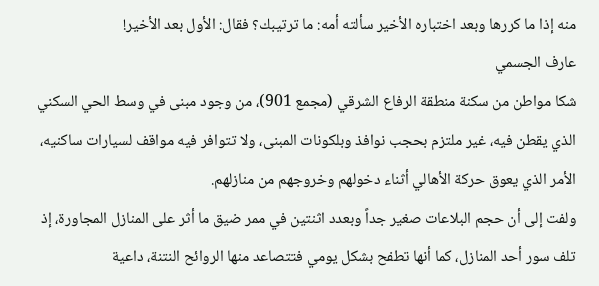منه إذا ما كررها وبعد اختباره الأخير سألته أمه: ما ترتيبك؟ فقال: الأول بعد الأخير!
عارف الجسمي
شكا مواطن من سكنة منطقة الرفاع الشرقي (مجمع 901)، من وجود مبنى في وسط الحي السكني الذي يقطن فيه، غير ملتزم بحجب نوافذ وبلكونات المبنى، ولا تتوافر فيه مواقف لسيارات ساكنيه، الأمر الذي يعوق حركة الأهالي أثناء دخولهم وخروجهم من منازلهم.
ولفت إلى أن حجم البلاعات صغير جداً وبعدد اثنتين في ممر ضيق ما أثر على المنازل المجاورة، إذ تلف سور أحد المنازل، كما أنها تطفح بشكل يومي فتتصاعد منها الروائح النتنة، داعية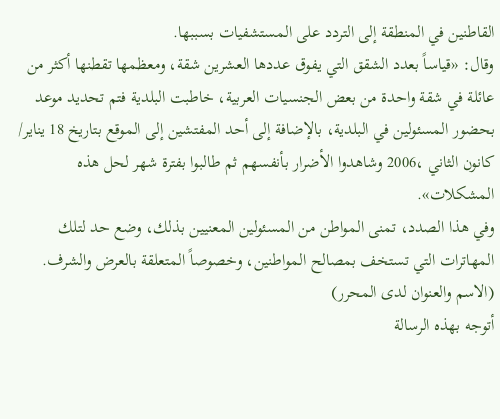القاطنين في المنطقة إلى التردد على المستشفيات بسببها.
وقال: «قياساً بعدد الشقق التي يفوق عددها العشرين شقة، ومعظمها تقطنها أكثر من عائلة في شقة واحدة من بعض الجنسيات العربية، خاطبت البلدية فتم تحديد موعد بحضور المسئولين في البلدية، بالإضافة إلى أحد المفتشين إلى الموقع بتاريخ 18 يناير/ كانون الثاني ،2006 وشاهدوا الأضرار بأنفسهم ثم طالبوا بفترة شهر لحل هذه المشكلات».
وفي هذا الصدد، تمنى المواطن من المسئولين المعنيين بذلك، وضع حد لتلك المهاترات التي تستخف بمصالح المواطنين، وخصوصاً المتعلقة بالعرض والشرف.
(الاسم والعنوان لدى المحرر)
أتوجه بهذه الرسالة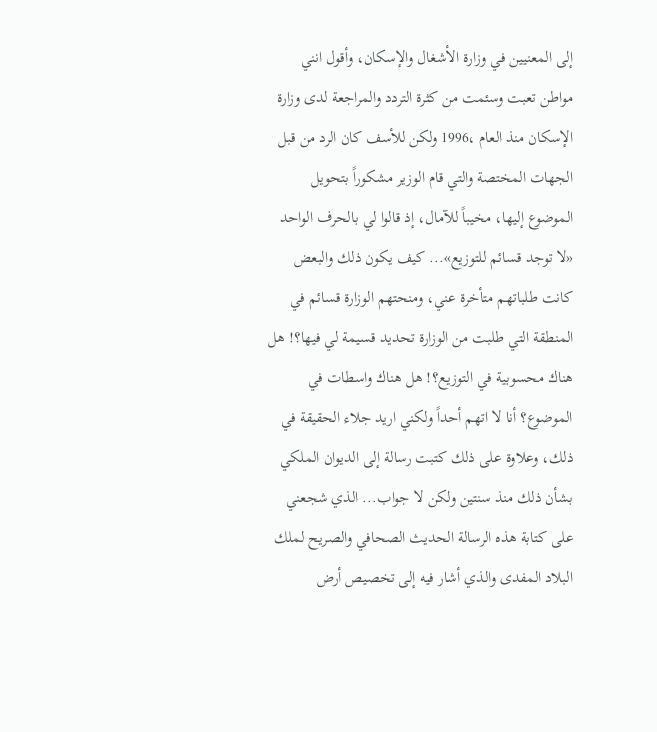إلى المعنيين في وزارة الأشغال والإسكان، وأقول انني مواطن تعبت وسئمت من كثرة التردد والمراجعة لدى وزارة الإسكان منذ العام ،1996 ولكن للأسف كان الرد من قبل الجهات المختصة والتي قام الوزير مشكوراً بتحويل الموضوع إليها، مخيباً للآمال، إذ قالوا لي بالحرف الواحد «لا توجد قسائم للتوزيع»... كيف يكون ذلك والبعض كانت طلباتهم متأخرة عني، ومنحتهم الوزارة قسائم في المنطقة التي طلبت من الوزارة تحديد قسيمة لي فيها؟! هل هناك محسوبية في التوزيع؟! هل هناك واسطات في الموضوع؟ أنا لا اتهم أحداً ولكني اريد جلاء الحقيقة في ذلك، وعلاوة على ذلك كتبت رسالة إلى الديوان الملكي بشأن ذلك منذ سنتين ولكن لا جواب... الذي شجعني على كتابة هذه الرسالة الحديث الصحافي والصريح لملك البلاد المفدى والذي أشار فيه إلى تخصيص أرض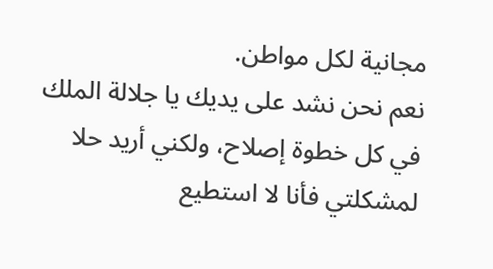مجانية لكل مواطن.
نعم نحن نشد على يديك يا جلالة الملك في كل خطوة إصلاح، ولكني أريد حلا لمشكلتي فأنا لا استطيع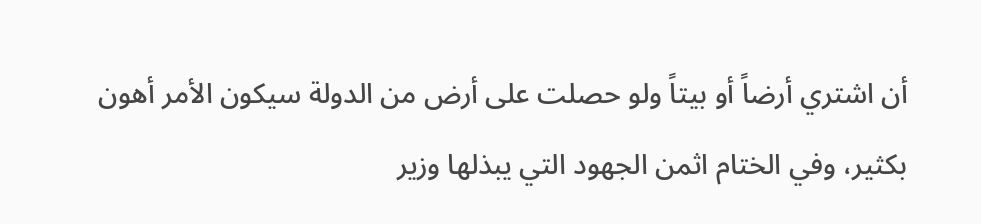أن اشتري أرضاً أو بيتاً ولو حصلت على أرض من الدولة سيكون الأمر أهون بكثير، وفي الختام اثمن الجهود التي يبذلها وزير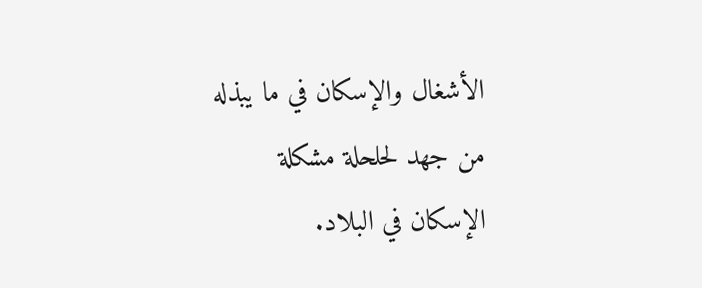الأشغال والإسكان في ما يبذله من جهد لحلحلة مشكلة الإسكان في البلاد.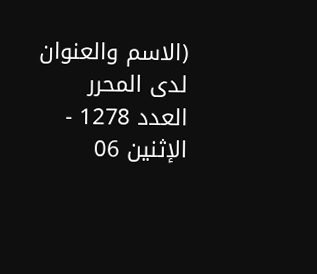(الاسم والعنوان لدى المحرر
العدد 1278 - الإثنين 06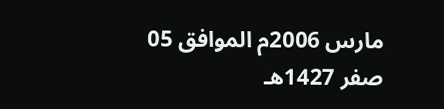مارس 2006م الموافق 05 صفر 1427هـ